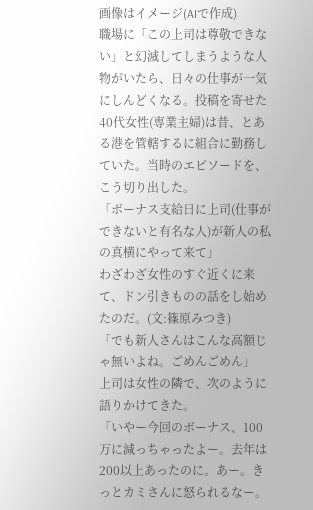画像はイメージ(AIで作成)
職場に「この上司は尊敬できない」と幻滅してしまうような人物がいたら、日々の仕事が一気にしんどくなる。投稿を寄せた40代女性(専業主婦)は昔、とある港を管轄するに組合に勤務していた。当時のエピソードを、こう切り出した。
「ボーナス支給日に上司(仕事ができないと有名な人)が新人の私の真横にやって来て」
わざわざ女性のすぐ近くに来て、ドン引きものの話をし始めたのだ。(文:篠原みつき)
「でも新人さんはこんな高額じゃ無いよね。ごめんごめん」
上司は女性の隣で、次のように語りかけてきた。
「いやー今回のボーナス、100万に減っちゃったよー。去年は200以上あったのに。あー。きっとカミさんに怒られるなー。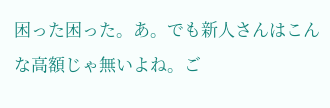困った困った。あ。でも新人さんはこんな高額じゃ無いよね。ご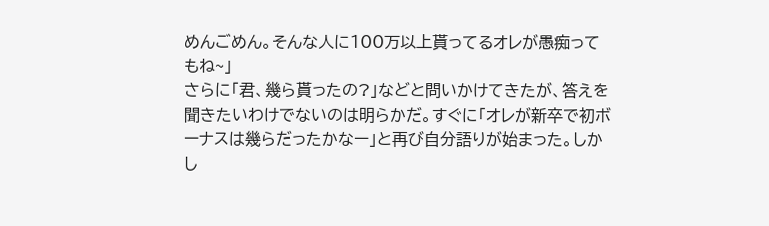めんごめん。そんな人に100万以上貰ってるオレが愚痴ってもね~」
さらに「君、幾ら貰ったの?」などと問いかけてきたが、答えを聞きたいわけでないのは明らかだ。すぐに「オレが新卒で初ボーナスは幾らだったかなー」と再び自分語りが始まった。しかし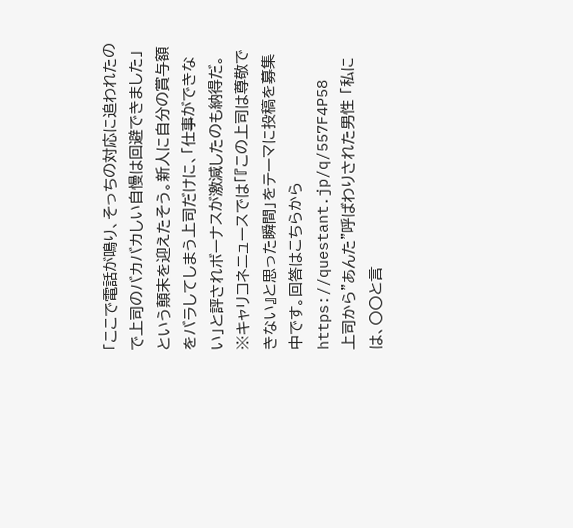「ここで電話が鳴り、そっちの対応に追われたので上司のバカバカしい自慢は回避できました」
という顛末を迎えたそう。新人に自分の賞与額をバラしてしまう上司だけに、「仕事ができない」と評されボーナスが激減したのも納得だ。
※キャリコネニュースでは「『この上司は尊敬できない』と思った瞬間」をテーマに投稿を募集中です。回答はこちらから https://questant.jp/q/557F4P58
上司から"あんた"呼ばわりされた男性 「私には、〇〇と言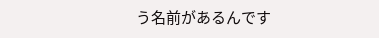う名前があるんです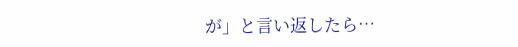が」と言い返したら…